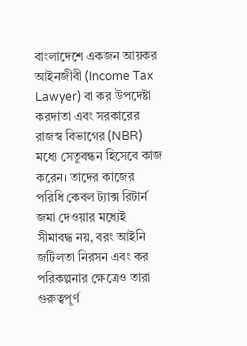বাংলাদেশে একজন আয়কর আইনজীবী (Income Tax Lawyer) বা কর উপদেষ্টা করদাতা এবং সরকারের রাজস্ব বিভাগের (NBR) মধ্যে সেতুবন্ধন হিসেবে কাজ করেন। তাদের কাজের পরিধি কেবল ট্যাক্স রিটার্ন জমা দেওয়ার মধ্যেই সীমাবদ্ধ নয়, বরং আইনি জটিলতা নিরসন এবং কর পরিকল্পনার ক্ষেত্রেও তারা গুরুত্বপূর্ণ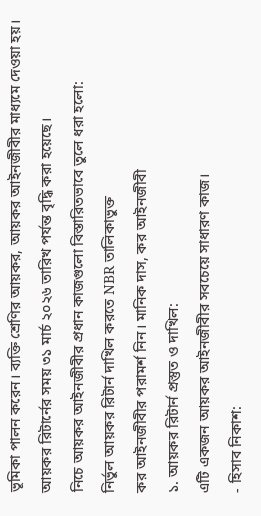ভূমিকা পালন করেন। ব্যক্তি শ্রেণির আয়কর, আয়কর আইনজীবীর মাধ্যমে দেওয়া হয়। আয়কর রিটার্নের সময় ৩১ মার্চ ২০২৬ তারিখ পর্যন্ত বৃদ্ধি করা হয়েছে।
নিচে আয়কর আইনজীবীর প্রধান কাজগুলো বিস্তারিতভাবে তুলে ধরা হলো:
নির্ভুল আয়কর রিটার্ন দাখিল করতে NBR তালিকাভুক্ত
কর আইনজীবীর পরামর্শ নিন। মানিক দাস, কর আইনজীবী
১. আয়কর রিটার্ন প্রস্তুত ও দাখিল:
এটি একজন আয়কর আইনজীবীর সবচেয়ে সাধারণ কাজ।
- হিসাব নিকাশ: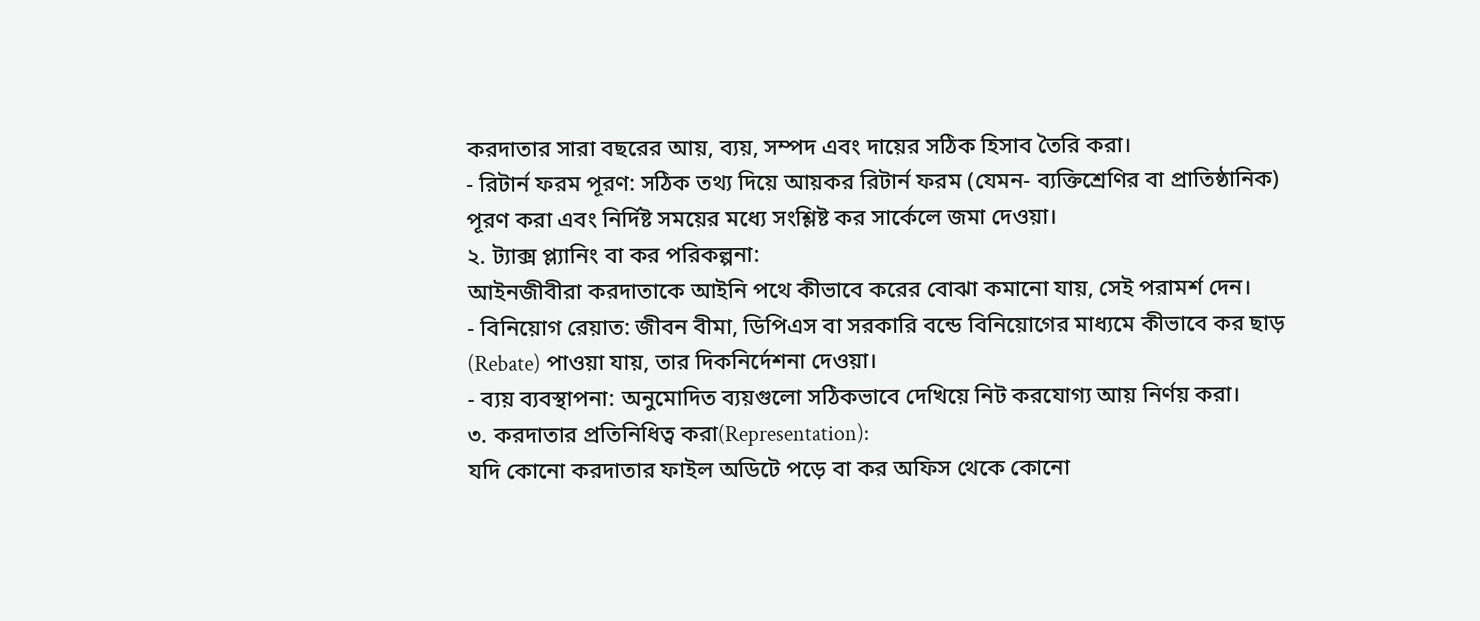করদাতার সারা বছরের আয়, ব্যয়, সম্পদ এবং দায়ের সঠিক হিসাব তৈরি করা।
- রিটার্ন ফরম পূরণ: সঠিক তথ্য দিয়ে আয়কর রিটার্ন ফরম (যেমন- ব্যক্তিশ্রেণির বা প্রাতিষ্ঠানিক) পূরণ করা এবং নির্দিষ্ট সময়ের মধ্যে সংশ্লিষ্ট কর সার্কেলে জমা দেওয়া।
২. ট্যাক্স প্ল্যানিং বা কর পরিকল্পনা:
আইনজীবীরা করদাতাকে আইনি পথে কীভাবে করের বোঝা কমানো যায়, সেই পরামর্শ দেন।
- বিনিয়োগ রেয়াত: জীবন বীমা, ডিপিএস বা সরকারি বন্ডে বিনিয়োগের মাধ্যমে কীভাবে কর ছাড় (Rebate) পাওয়া যায়, তার দিকনির্দেশনা দেওয়া।
- ব্যয় ব্যবস্থাপনা: অনুমোদিত ব্যয়গুলো সঠিকভাবে দেখিয়ে নিট করযোগ্য আয় নির্ণয় করা।
৩. করদাতার প্রতিনিধিত্ব করা(Representation):
যদি কোনো করদাতার ফাইল অডিটে পড়ে বা কর অফিস থেকে কোনো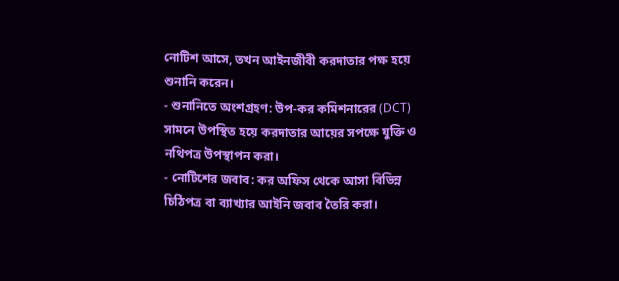নোটিশ আসে, তখন আইনজীবী করদাতার পক্ষ হয়ে শুনানি করেন।
- শুনানিতে অংশগ্রহণ: উপ-কর কমিশনারের (DCT) সামনে উপস্থিত হয়ে করদাতার আয়ের সপক্ষে যুক্তি ও নথিপত্র উপস্থাপন করা।
- নোটিশের জবাব: কর অফিস থেকে আসা বিভিন্ন চিঠিপত্র বা ব্যাখ্যার আইনি জবাব তৈরি করা।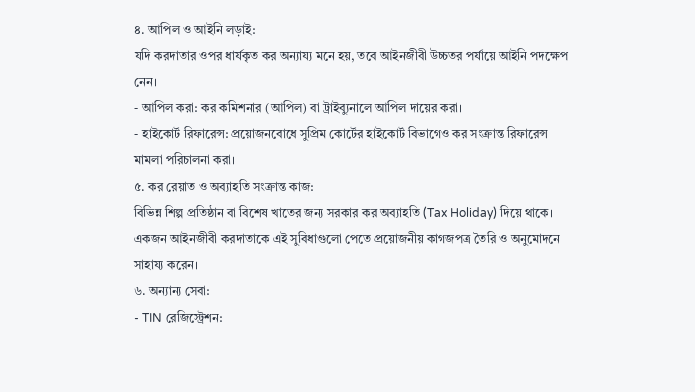৪. আপিল ও আইনি লড়াই:
যদি করদাতার ওপর ধার্যকৃত কর অন্যায্য মনে হয়, তবে আইনজীবী উচ্চতর পর্যায়ে আইনি পদক্ষেপ নেন।
- আপিল করা: কর কমিশনার (আপিল) বা ট্রাইব্যুনালে আপিল দায়ের করা।
- হাইকোর্ট রিফারেন্স: প্রয়োজনবোধে সুপ্রিম কোর্টের হাইকোর্ট বিভাগেও কর সংক্রান্ত রিফারেন্স মামলা পরিচালনা করা।
৫. কর রেয়াত ও অব্যাহতি সংক্রান্ত কাজ:
বিভিন্ন শিল্প প্রতিষ্ঠান বা বিশেষ খাতের জন্য সরকার কর অব্যাহতি (Tax Holiday) দিয়ে থাকে। একজন আইনজীবী করদাতাকে এই সুবিধাগুলো পেতে প্রয়োজনীয় কাগজপত্র তৈরি ও অনুমোদনে সাহায্য করেন।
৬. অন্যান্য সেবা:
- TIN রেজিস্ট্রেশন: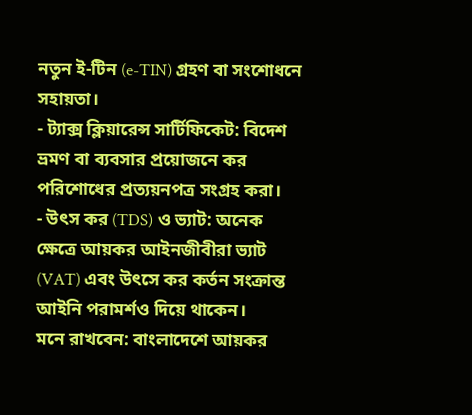নতুন ই-টিন (e-TIN) গ্রহণ বা সংশোধনে সহায়তা।
- ট্যাক্স ক্লিয়ারেন্স সার্টিফিকেট: বিদেশ ভ্রমণ বা ব্যবসার প্রয়োজনে কর পরিশোধের প্রত্যয়নপত্র সংগ্রহ করা।
- উৎস কর (TDS) ও ভ্যাট: অনেক ক্ষেত্রে আয়কর আইনজীবীরা ভ্যাট (VAT) এবং উৎসে কর কর্তন সংক্রান্ত আইনি পরামর্শও দিয়ে থাকেন।
মনে রাখবেন: বাংলাদেশে আয়কর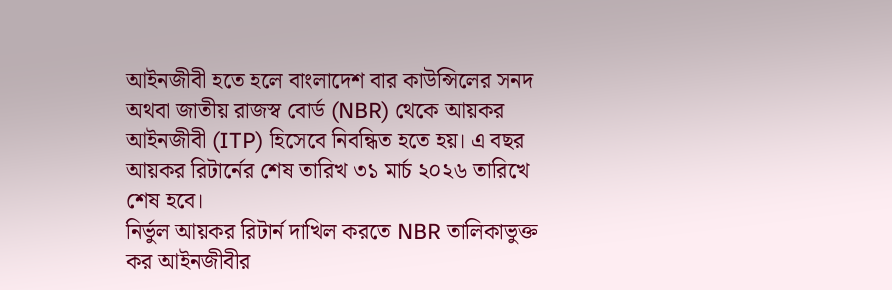আইনজীবী হতে হলে বাংলাদেশ বার কাউন্সিলের সনদ অথবা জাতীয় রাজস্ব বোর্ড (NBR) থেকে আয়কর আইনজীবী (ITP) হিসেবে নিবন্ধিত হতে হয়। এ বছর আয়কর রিটার্নের শেষ তারিখ ৩১ মার্চ ২০২৬ তারিখে শেষ হবে।
নির্ভুল আয়কর রিটার্ন দাখিল করতে NBR তালিকাভুক্ত
কর আইনজীবীর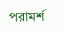পরামর্শ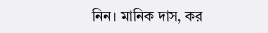নিন। মানিক দাস, কর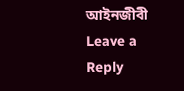আইনজীবী
Leave a Reply